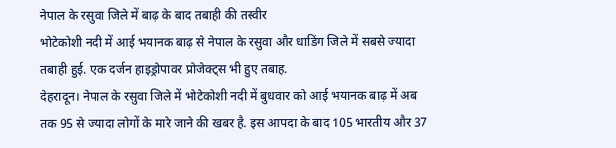नेपाल के रसुवा जिले में बाढ़ के बाद तबाही की तस्वीर
भोटेकोशी नदी में आई भयानक बाढ़ से नेपाल के रसुवा और धाडिंग जिले में सबसे ज्यादा तबाही हुई. एक दर्जन हाइड्रोपावर प्रोजेक्ट्स भी हुए तबाह.
देहरादून। नेपाल के रसुवा जिले में भोटेकोशी नदी में बुधवार को आई भयानक बाढ़ में अब तक 95 से ज्यादा लोगों के मारे जाने की खबर है. इस आपदा के बाद 105 भारतीय और 37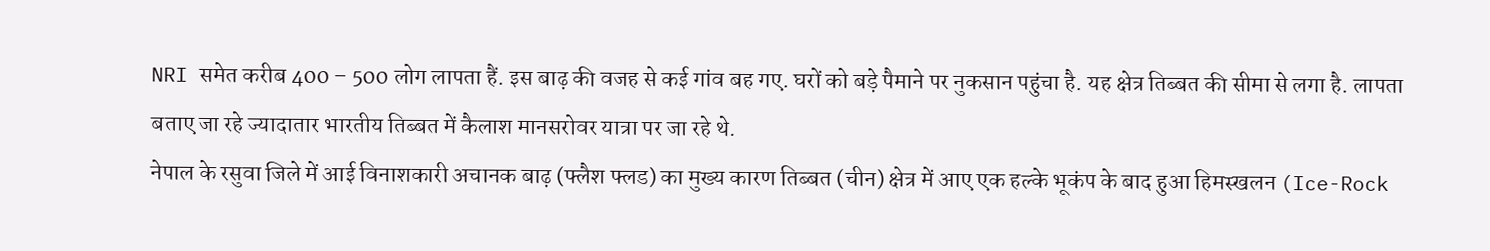NRI समेत करीब 400 – 500 लोग लापता हैं. इस बाढ़ की वजह से कई गांव बह गए. घरों को बड़े पैमाने पर नुकसान पहुंचा है. यह क्षेत्र तिब्बत की सीमा से लगा है. लापता बताए जा रहे ज्यादातार भारतीय तिब्बत में कैलाश मानसरोवर यात्रा पर जा रहे थे.
नेपाल के रसुवा जिले में आई विनाशकारी अचानक बाढ़ (फ्लैश फ्लड) का मुख्य कारण तिब्बत (चीन) क्षेत्र में आए एक हल्के भूकंप के बाद हुआ हिमस्खलन (Ice-Rock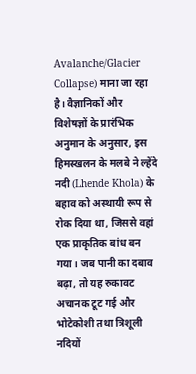Avalanche/Glacier Collapse) माना जा रहा है। वैज्ञानिकों और विशेषज्ञों के प्रारंभिक अनुमान के अनुसार, इस हिमस्खलन के मलबे ने ल्हेंदे नदी (Lhende Khola) के बहाव को अस्थायी रूप से रोक दिया था, जिससे वहां एक प्राकृतिक बांध बन गया। जब पानी का दबाव बढ़ा, तो यह रुकावट अचानक टूट गई और भोटेकोशी तथा त्रिशूली नदियों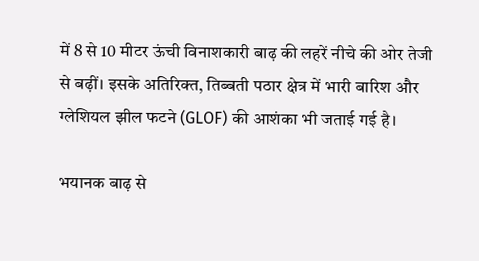में 8 से 10 मीटर ऊंची विनाशकारी बाढ़ की लहरें नीचे की ओर तेजी से बढ़ीं। इसके अतिरिक्त, तिब्बती पठार क्षेत्र में भारी बारिश और ग्लेशियल झील फटने (GLOF) की आशंका भी जताई गई है।

भयानक बाढ़ से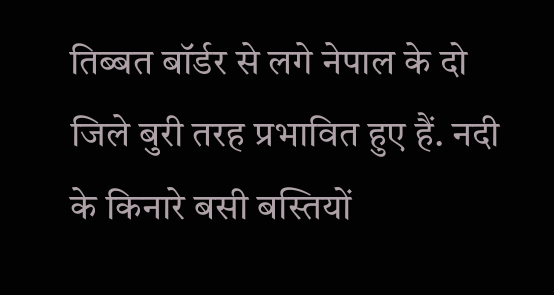तिब्बत बॉर्डर से लगे नेपाल के दो जिले बुरी तरह प्रभावित हुए हैं. नदी के किनारे बसी बस्तियों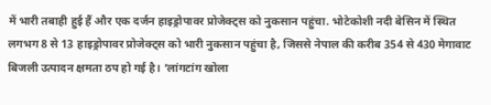में भारी तबाही हुई हैं और एक दर्जन हाइड्रोपावर प्रोजेक्ट्स को नुकसान पहुंचा. भोटेकोशी नदी बेसिन में स्थित लगभग 8 से 13 हाइड्रोपावर प्रोजेक्ट्स को भारी नुकसान पहुंचा है, जिससे नेपाल की करीब 354 से 430 मेगावाट बिजली उत्पादन क्षमता ठप हो गई है। ‘लांगटांग खोला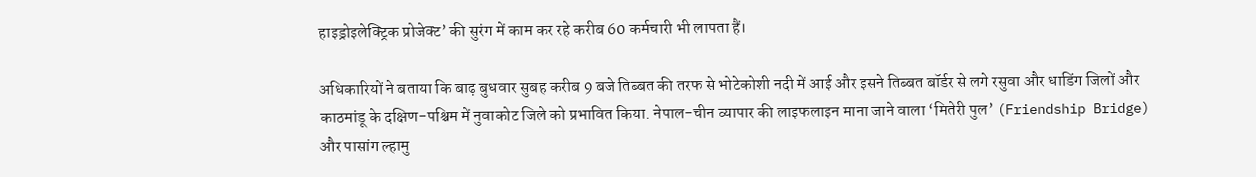हाइड्रोइलेक्ट्रिक प्रोजेक्ट’ की सुरंग में काम कर रहे करीब 60 कर्मचारी भी लापता हैं।

अधिकारियों ने बताया कि बाढ़ बुधवार सुबह करीब 9 बजे तिब्बत की तरफ से भोटेकोशी नदी में आई और इसने तिब्बत बॉर्डर से लगे रसुवा और धाडिंग जिलों और काठमांडू के दक्षिण-पश्चिम में नुवाकोट जिले को प्रभावित किया. नेपाल-चीन व्यापार की लाइफलाइन माना जाने वाला ‘मितेरी पुल’ (Friendship Bridge) और पासांग ल्हामु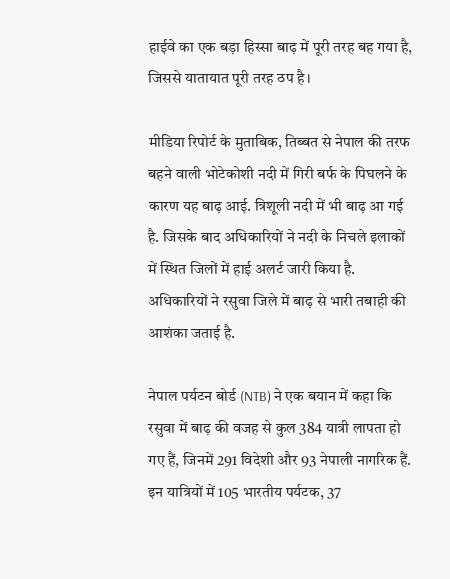हाईवे का एक बड़ा हिस्सा बाढ़ में पूरी तरह बह गया है, जिससे यातायात पूरी तरह ठप है।

मीडिया रिपोर्ट के मुताबिक, तिब्बत से नेपाल की तरफ बहने वाली भोटेकोशी नदी में गिरी बर्फ के पिघलने के कारण यह बाढ़ आई. त्रिशूली नदी में भी बाढ़ आ गई है. जिसके बाद अधिकारियों ने नदी के निचले इलाकों में स्थित जिलों में हाई अलर्ट जारी किया है. अधिकारियों ने रसुवा जिले में बाढ़ से भारी तबाही की आशंका जताई है.

नेपाल पर्यटन बोर्ड (NTB) ने एक बयान में कहा कि रसुवा में बाढ़ की वजह से कुल 384 यात्री लापता हो गए हैं, जिनमें 291 विदेशी और 93 नेपाली नागरिक हैं. इन यात्रियों में 105 भारतीय पर्यटक, 37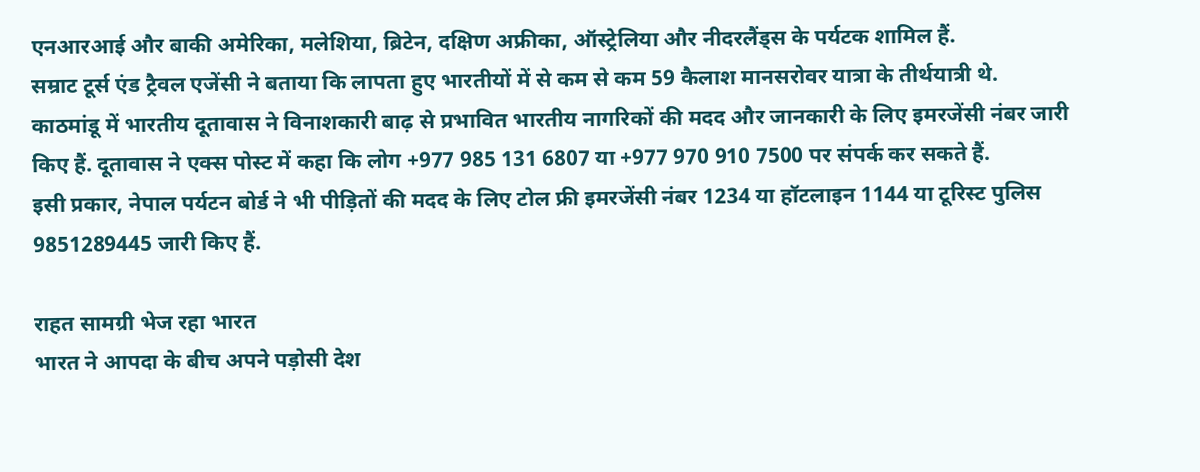एनआरआई और बाकी अमेरिका, मलेशिया, ब्रिटेन, दक्षिण अफ्रीका, ऑस्ट्रेलिया और नीदरलैंड्स के पर्यटक शामिल हैं.
सम्राट टूर्स एंड ट्रैवल एजेंसी ने बताया कि लापता हुए भारतीयों में से कम से कम 59 कैलाश मानसरोवर यात्रा के तीर्थयात्री थे.
काठमांडू में भारतीय दूतावास ने विनाशकारी बाढ़ से प्रभावित भारतीय नागरिकों की मदद और जानकारी के लिए इमरजेंसी नंबर जारी किए हैं. दूतावास ने एक्स पोस्ट में कहा कि लोग +977 985 131 6807 या +977 970 910 7500 पर संपर्क कर सकते हैं.
इसी प्रकार, नेपाल पर्यटन बोर्ड ने भी पीड़ितों की मदद के लिए टोल फ्री इमरजेंसी नंबर 1234 या हॉटलाइन 1144 या टूरिस्ट पुलिस 9851289445 जारी किए हैं.

राहत सामग्री भेज रहा भारत
भारत ने आपदा के बीच अपने पड़ोसी देश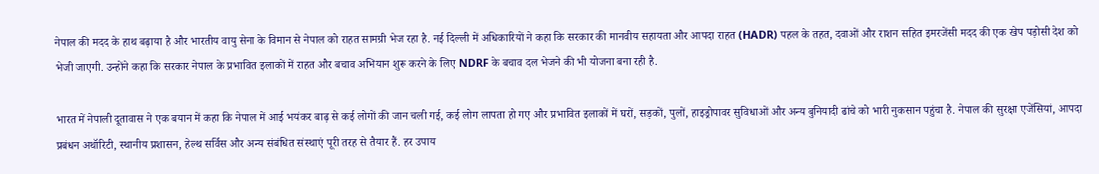नेपाल की मदद के हाथ बढ़ाया है और भारतीय वायु सेना के विमान से नेपाल को राहत सामग्री भेज रहा है. नई दिल्ली में अधिकारियों ने कहा कि सरकार की मानवीय सहायता और आपदा राहत (HADR) पहल के तहत, दवाओं और राशन सहित इमरजेंसी मदद की एक खेप पड़ोसी देश को भेजी जाएगी. उन्होंने कहा कि सरकार नेपाल के प्रभावित इलाकों में राहत और बचाव अभियान शुरू करने के लिए NDRF के बचाव दल भेजने की भी योजना बना रही है.

भारत में नेपाली दूतावास ने एक बयान में कहा कि नेपाल में आई भयंकर बाढ़ से कई लोगों की जान चली गई, कई लोग लापता हो गए और प्रभावित इलाकों में घरों, सड़कों, पुलों, हाइड्रोपावर सुविधाओं और अन्य बुनियादी ढांचे को भारी नुकसान पहुंचा है. नेपाल की सुरक्षा एजेंसियां, आपदा प्रबंधन अथॉरिटी, स्थानीय प्रशासन, हेल्थ सर्विस और अन्य संबंधित संस्थाएं पूरी तरह से तैयार हैं. हर उपाय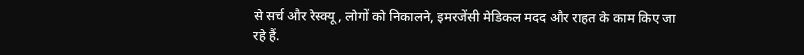से सर्च और रेस्क्यू, लोगों को निकालने, इमरजेंसी मेडिकल मदद और राहत के काम किए जा रहे हैं.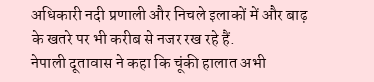अधिकारी नदी प्रणाली और निचले इलाकों में और बाढ़ के खतरे पर भी करीब से नजर रख रहे हैं.
नेपाली दूतावास ने कहा कि चूंकी हालात अभी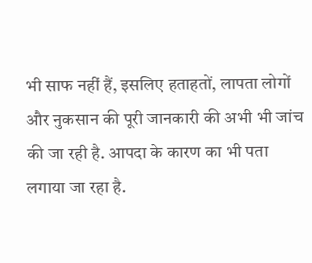भी साफ नहीं हैं, इसलिए हताहतों, लापता लोगों और नुकसान की पूरी जानकारी की अभी भी जांच की जा रही है. आपदा के कारण का भी पता लगाया जा रहा है.